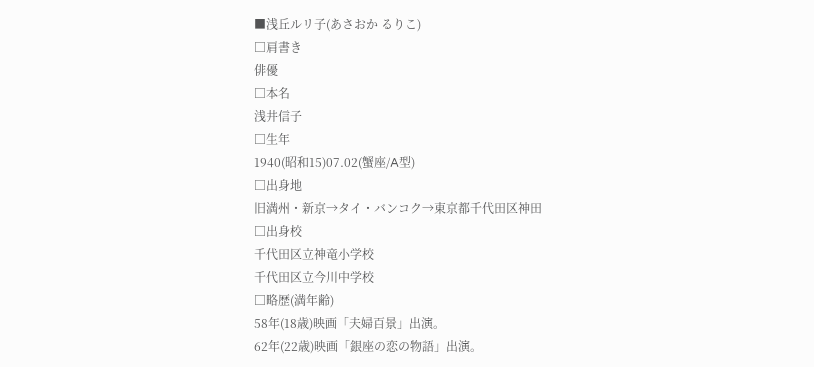■浅丘ルリ子(あさおか るりこ)
□肩書き
俳優
□本名
浅井信子
□生年
1940(昭和15)07.02(蟹座/A型)
□出身地
旧満州・新京→タイ・バンコク→東京都千代田区神田
□出身校
千代田区立神竜小学校
千代田区立今川中学校
□略歴(満年齢)
58年(18歳)映画「夫婦百景」出演。
62年(22歳)映画「銀座の恋の物語」出演。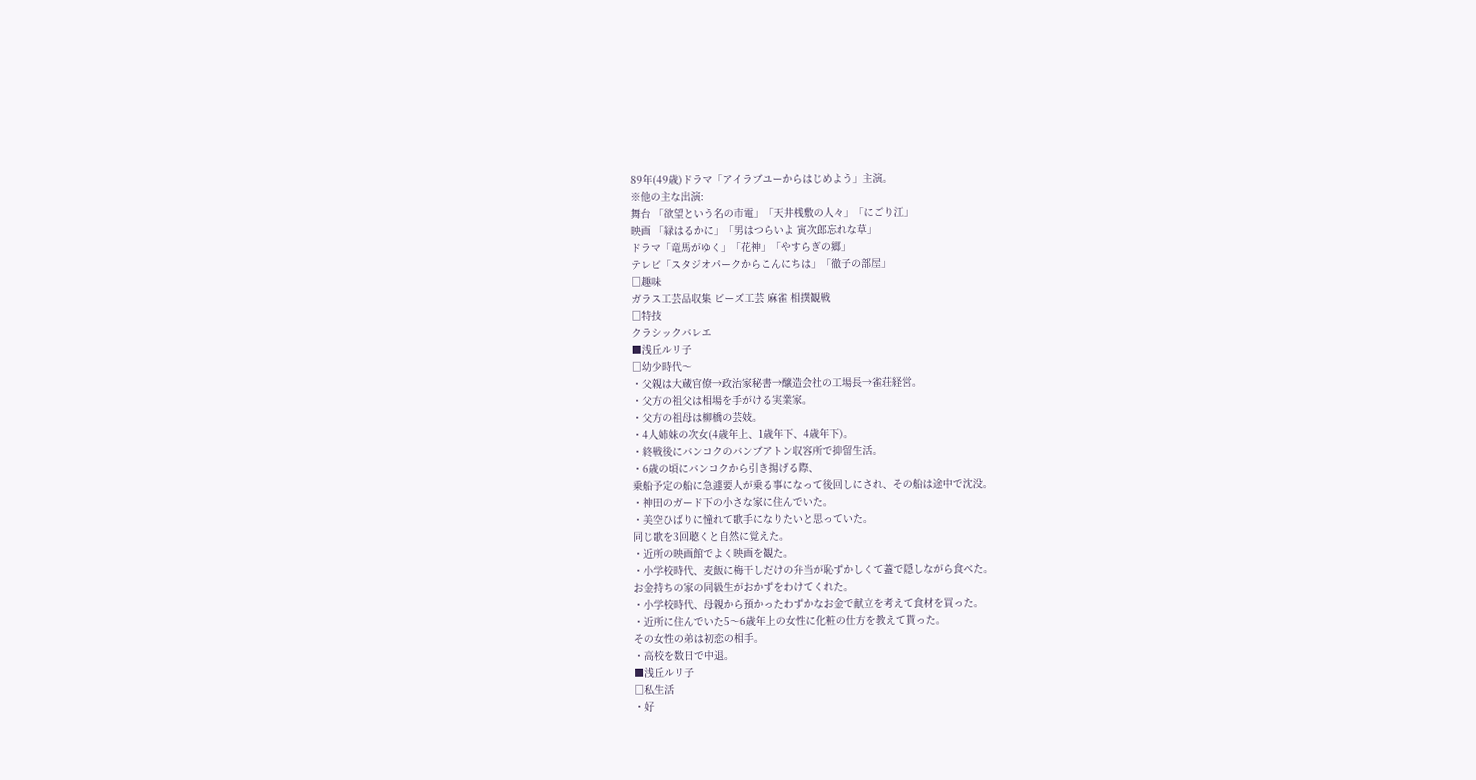89年(49歳)ドラマ「アイラブユーからはじめよう」主演。
※他の主な出演:
舞台 「欲望という名の市電」「天井桟敷の人々」「にごり江」
映画 「緑はるかに」「男はつらいよ 寅次郎忘れな草」
ドラマ「竜馬がゆく」「花神」「やすらぎの郷」
テレビ「スタジオパークからこんにちは」「徹子の部屋」
□趣味
ガラス工芸品収集 ビーズ工芸 麻雀 相撲観戦
□特技
クラシックバレエ
■浅丘ルリ子
□幼少時代〜
・父親は大蔵官僚→政治家秘書→醸造会社の工場長→雀荘経営。
・父方の祖父は相場を手がける実業家。
・父方の祖母は柳橋の芸妓。
・4人姉妹の次女(4歳年上、1歳年下、4歳年下)。
・終戦後にバンコクのバンブアトン収容所で抑留生活。
・6歳の頃にバンコクから引き揚げる際、
乗船予定の船に急遽要人が乗る事になって後回しにされ、その船は途中で沈没。
・神田のガード下の小さな家に住んでいた。
・美空ひばりに憧れて歌手になりたいと思っていた。
同じ歌を3回聴くと自然に覚えた。
・近所の映画館でよく映画を観た。
・小学校時代、麦飯に梅干しだけの弁当が恥ずかしくて蓋で隠しながら食べた。
お金持ちの家の同級生がおかずをわけてくれた。
・小学校時代、母親から預かったわずかなお金で献立を考えて食材を買った。
・近所に住んでいた5〜6歳年上の女性に化粧の仕方を教えて貰った。
その女性の弟は初恋の相手。
・高校を数日で中退。
■浅丘ルリ子
□私生活
・好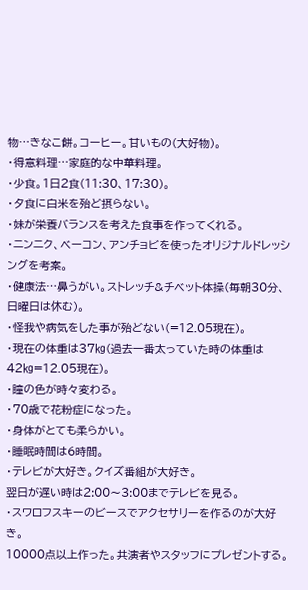物…きなこ餅。コーヒー。甘いもの(大好物)。
・得意料理…家庭的な中華料理。
・少食。1日2食(11:30、17:30)。
・夕食に白米を殆ど摂らない。
・妹が栄養バランスを考えた食事を作ってくれる。
・ニンニク、ベーコン、アンチョビを使ったオリジナルドレッシングを考案。
・健康法…鼻うがい。ストレッチ&チベット体操(毎朝30分、日曜日は休む)。
・怪我や病気をした事が殆どない(=12.05現在)。
・現在の体重は37㎏(過去一番太っていた時の体重は42㎏=12.05現在)。
・瞳の色が時々変わる。
・70歳で花粉症になった。
・身体がとても柔らかい。
・睡眠時間は6時間。
・テレビが大好き。クイズ番組が大好き。
翌日が遅い時は2:00〜3:00までテレビを見る。
・スワロフスキーのビースでアクセサリーを作るのが大好き。
10000点以上作った。共演者やスタッフにプレゼントする。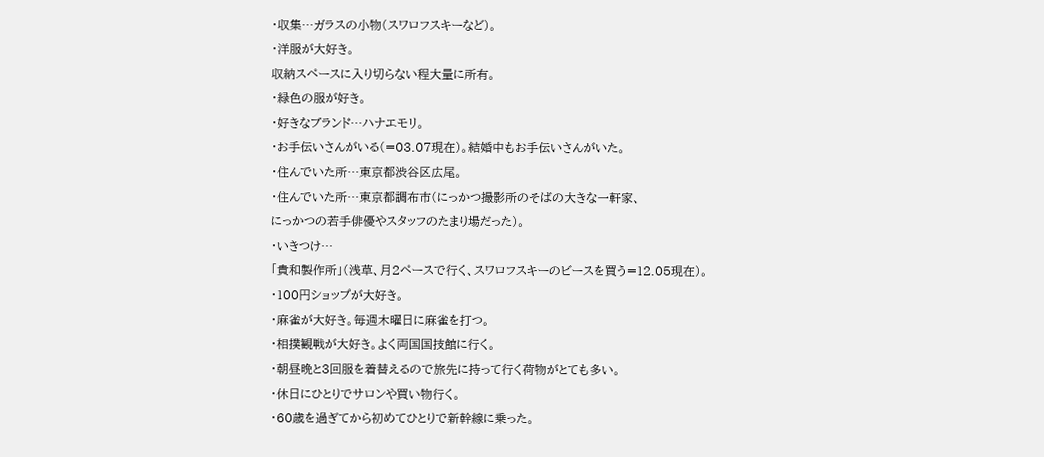・収集…ガラスの小物(スワロフスキーなど)。
・洋服が大好き。
収納スペースに入り切らない程大量に所有。
・緑色の服が好き。
・好きなブランド…ハナエモリ。
・お手伝いさんがいる(=03.07現在)。結婚中もお手伝いさんがいた。
・住んでいた所…東京都渋谷区広尾。
・住んでいた所…東京都調布市(にっかつ撮影所のそばの大きな一軒家、
にっかつの若手俳優やスタッフのたまり場だった)。
・いきつけ…
「貴和製作所」(浅草、月2ペースで行く、スワロフスキーのビースを買う=12.05現在)。
・100円ショップが大好き。
・麻雀が大好き。毎週木曜日に麻雀を打つ。
・相撲観戦が大好き。よく両国国技館に行く。
・朝昼晩と3回服を着替えるので旅先に持って行く荷物がとても多い。
・休日にひとりでサロンや買い物行く。
・60歳を過ぎてから初めてひとりで新幹線に乗った。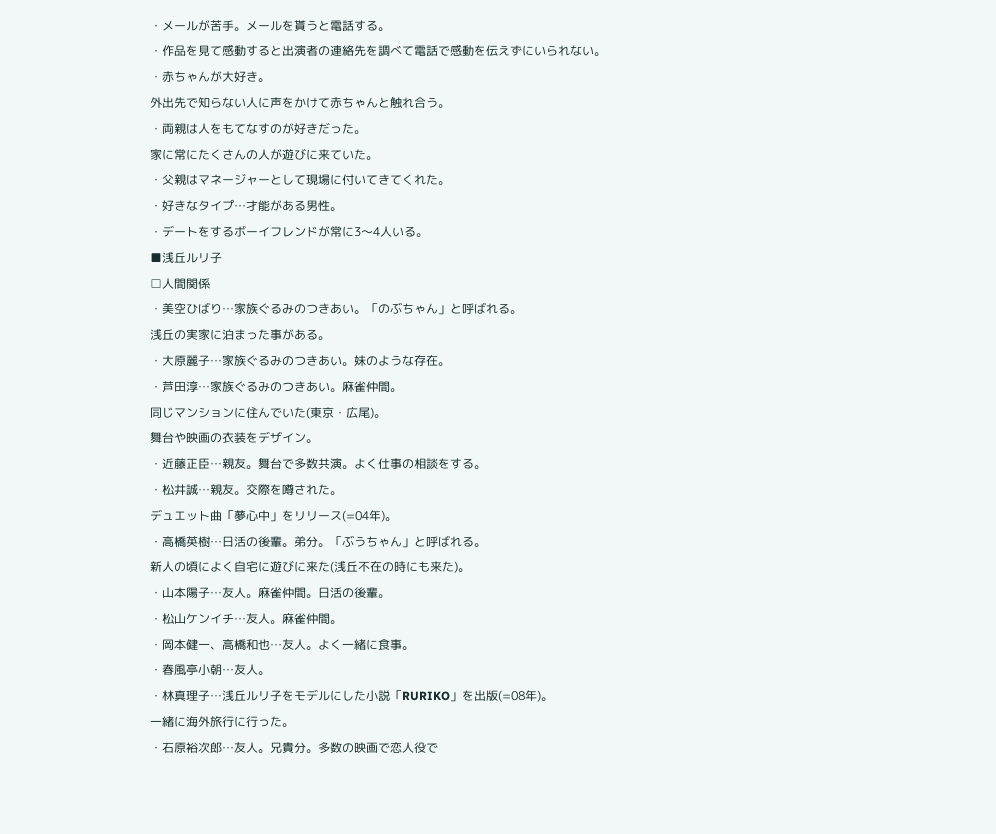・メールが苦手。メールを貰うと電話する。
・作品を見て感動すると出演者の連絡先を調べて電話で感動を伝えずにいられない。
・赤ちゃんが大好き。
外出先で知らない人に声をかけて赤ちゃんと触れ合う。
・両親は人をもてなすのが好きだった。
家に常にたくさんの人が遊びに来ていた。
・父親はマネージャーとして現場に付いてきてくれた。
・好きなタイプ…才能がある男性。
・デートをするボーイフレンドが常に3〜4人いる。
■浅丘ルリ子
□人間関係
・美空ひばり…家族ぐるみのつきあい。「のぶちゃん」と呼ばれる。
浅丘の実家に泊まった事がある。
・大原麗子…家族ぐるみのつきあい。妹のような存在。
・芦田淳…家族ぐるみのつきあい。麻雀仲間。
同じマンションに住んでいた(東京・広尾)。
舞台や映画の衣装をデザイン。
・近藤正臣…親友。舞台で多数共演。よく仕事の相談をする。
・松井誠…親友。交際を噂された。
デュエット曲「夢心中」をリリース(=04年)。
・高橋英樹…日活の後輩。弟分。「ぶうちゃん」と呼ばれる。
新人の頃によく自宅に遊びに来た(浅丘不在の時にも来た)。
・山本陽子…友人。麻雀仲間。日活の後輩。
・松山ケンイチ…友人。麻雀仲間。
・岡本健一、高橋和也…友人。よく一緒に食事。
・春風亭小朝…友人。
・林真理子…浅丘ルリ子をモデルにした小説「RURIKO」を出版(=08年)。
一緒に海外旅行に行った。
・石原裕次郎…友人。兄貴分。多数の映画で恋人役で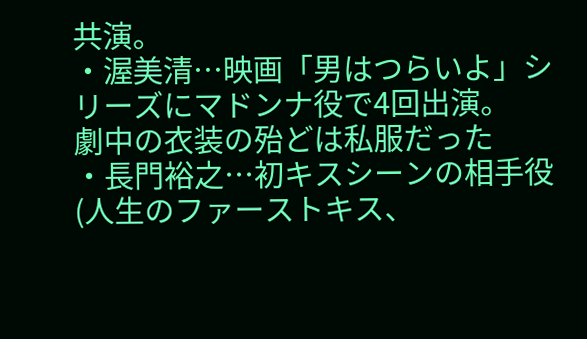共演。
・渥美清…映画「男はつらいよ」シリーズにマドンナ役で4回出演。
劇中の衣装の殆どは私服だった
・長門裕之…初キスシーンの相手役(人生のファーストキス、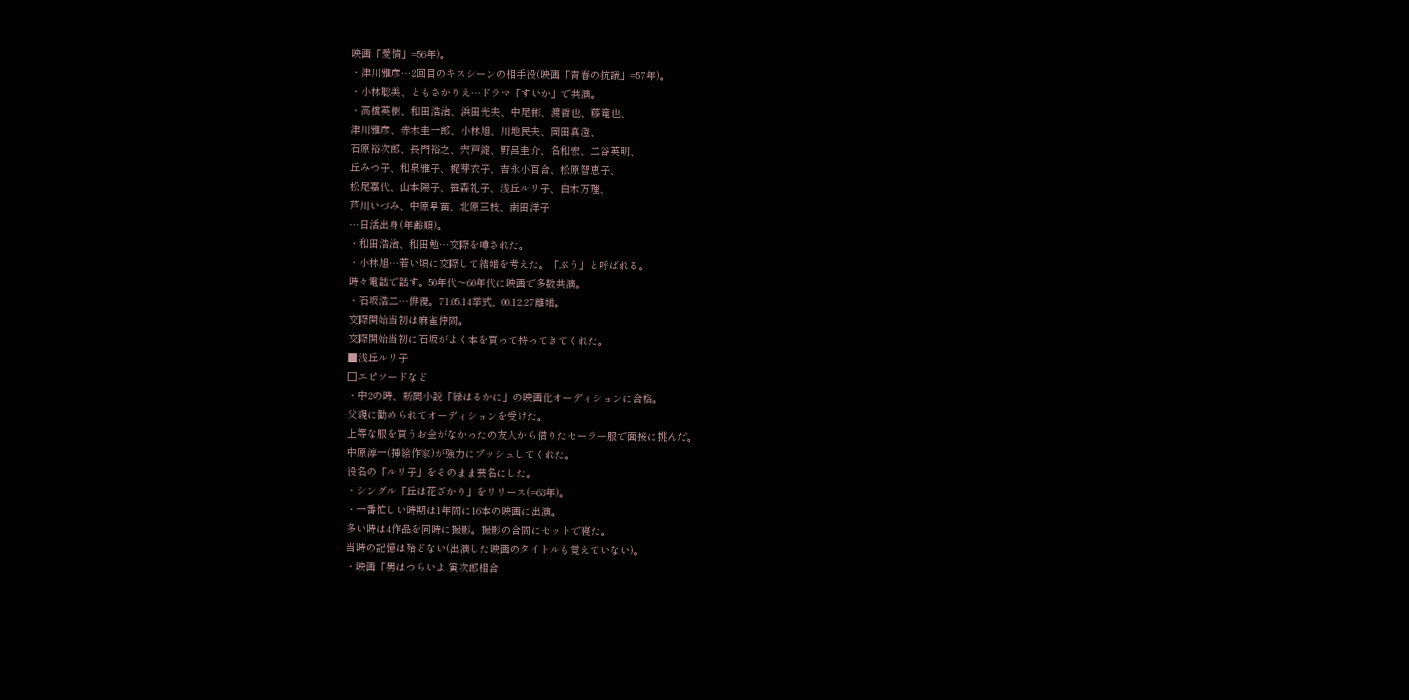映画「愛情」=56年)。
・津川雅彦…2回目のキスシーンの相手役(映画「青春の抗議」=57年)。
・小林聡美、ともさかりえ…ドラマ「すいか」で共演。
・高橋英樹、和田浩治、浜田光夫、中尾彬、渡哲也、藤竜也、
津川雅彦、赤木圭一郎、小林旭、川地民夫、岡田真澄、
石原裕次郎、長門裕之、宍戸錠、野呂圭介、名和宏、二谷英明、
丘みつ子、和泉雅子、梶芽衣子、吉永小百合、松原智恵子、
松尾嘉代、山本陽子、笹森礼子、浅丘ルリ子、白木万理、
芦川いづみ、中原早苗、北原三枝、南田洋子
…日活出身(年齢順)。
・和田浩治、和田勉…交際を噂された。
・小林旭…若い頃に交際して結婚を考えた。「ぶう」と呼ばれる。
時々電話で話す。50年代〜60年代に映画で多数共演。
・石坂浩二…俳優。71.05.14挙式、00.12.27離婚。
交際開始当初は麻雀仲間。
交際開始当初に石坂がよく本を買って持ってきてくれた。
■浅丘ルリ子
□エピソードなど
・中2の時、新聞小説「緑はるかに」の映画化オーディションに合格。
父親に勧められてオーディションを受けた。
上等な服を買うお金がなかったの友人から借りたセーラー服で面接に挑んだ。
中原淳一(挿絵作家)が強力にプッシュしてくれた。
役名の「ルリ子」をそのまま芸名にした。
・シングル「丘は花ざかり」をリリース(=63年)。
・一番忙しい時期は1年間に16本の映画に出演。
多い時は4作品を同時に撮影。撮影の合間にセットで寝た。
当時の記憶は殆どない(出演した映画のタイトルも覚えていない)。
・映画「男はつらいよ 寅次郎相合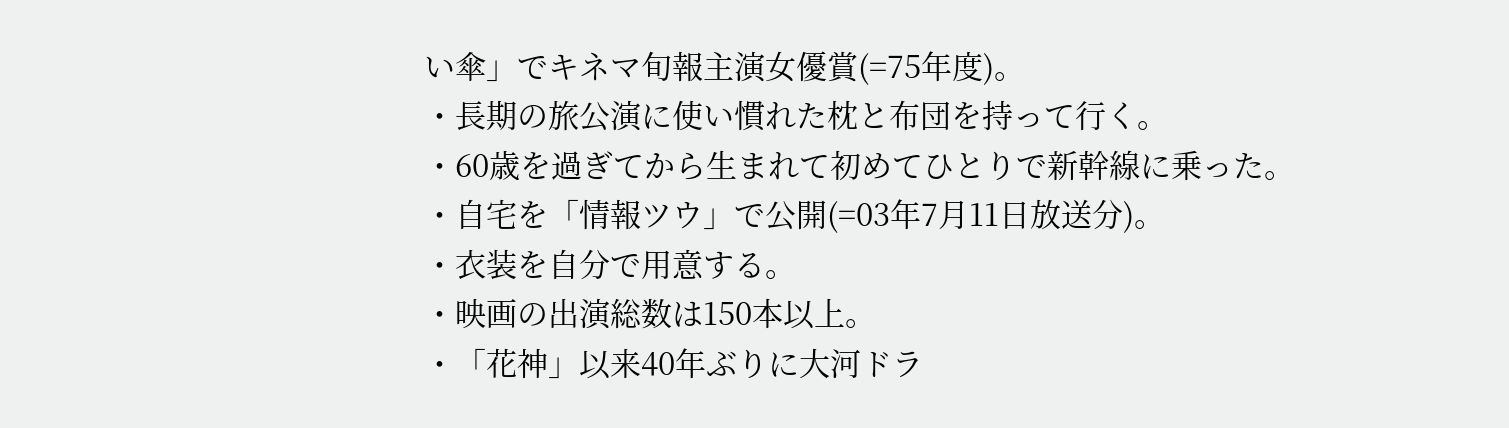い傘」でキネマ旬報主演女優賞(=75年度)。
・長期の旅公演に使い慣れた枕と布団を持って行く。
・60歳を過ぎてから生まれて初めてひとりで新幹線に乗った。
・自宅を「情報ツウ」で公開(=03年7月11日放送分)。
・衣装を自分で用意する。
・映画の出演総数は150本以上。
・「花神」以来40年ぶりに大河ドラ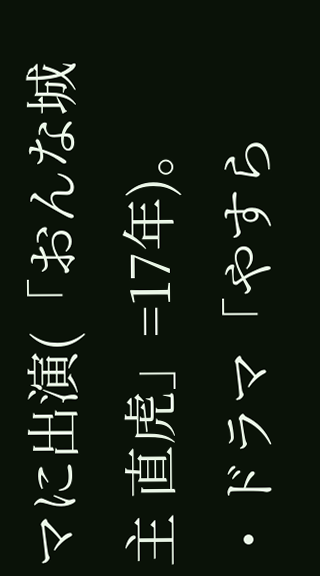マに出演(「おんな城主 直虎」=17年)。
・ドラマ「やすら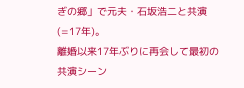ぎの郷」で元夫・石坂浩二と共演(=17年)。
離婚以来17年ぶりに再会して最初の共演シーン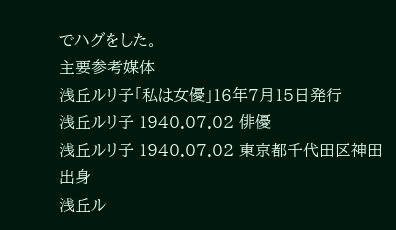でハグをした。
主要参考媒体
浅丘ルリ子「私は女優」16年7月15日発行
浅丘ルリ子 1940.07.02 俳優
浅丘ルリ子 1940.07.02 東京都千代田区神田出身
浅丘ル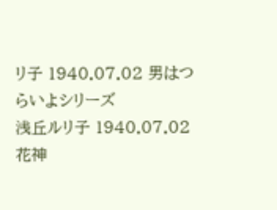リ子 1940.07.02 男はつらいよシリーズ
浅丘ルリ子 1940.07.02 花神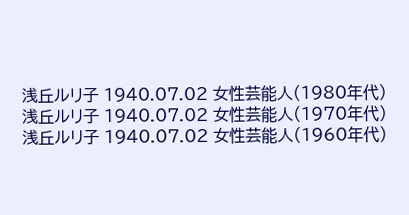浅丘ルリ子 1940.07.02 女性芸能人(1980年代)
浅丘ルリ子 1940.07.02 女性芸能人(1970年代)
浅丘ルリ子 1940.07.02 女性芸能人(1960年代)